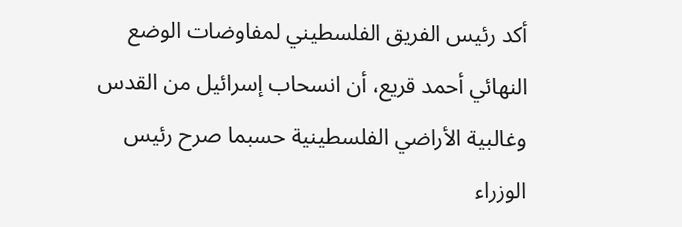أكد رئيس الفريق الفلسطيني لمفاوضات الوضع النهائي أحمد قريع، أن انسحاب إسرائيل من القدس وغالبية الأراضي الفلسطينية حسبما صرح رئيس الوزراء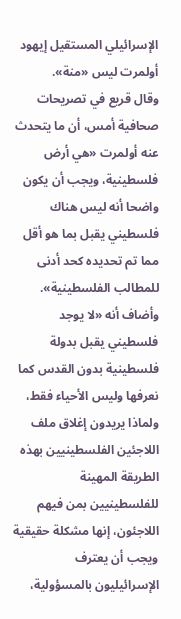الإسرائيلي المستقيل إيهود أولمرت ليس «منة».
وقال قريع في تصريحات صحافية أمس، أن ما يتحدث عنه أولمرت «هي أرض فلسطينية، ويجب أن يكون واضحا أنه ليس هناك فلسطيني يقبل بما هو أقل مما تم تحديده كحد أدنى للمطالب الفلسطينية».
وأضاف أنه «لا يوجد فلسطيني يقبل بدولة فلسطينية بدون القدس كما نعرفها وليس الأحياء فقط، ولماذا يريدون إغلاق ملف اللاجئين الفلسطينيين بهذه الطريقة المهينة للفلسطينيين بمن فيهم اللاجئون، إنها مشكلة حقيقية ويجب أن يعترف الإسرائيليون بالمسؤولية،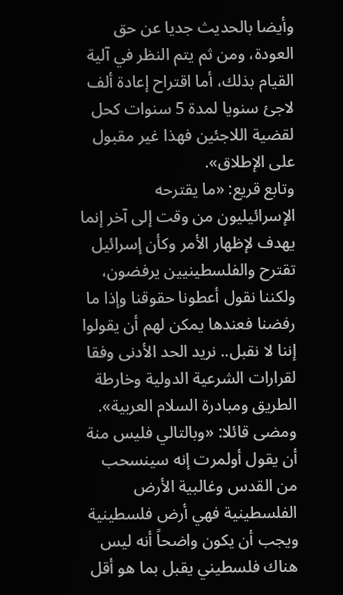وأيضا بالحديث جديا عن حق العودة، ومن ثم يتم النظر في آلية القيام بذلك، أما اقتراح إعادة ألف لاجئ سنويا لمدة 5 سنوات كحل لقضية اللاجئين فهذا غير مقبول على الإطلاق».
وتابع قريع: «ما يقترحه الإسرائيليون من وقت إلى آخر إنما يهدف لإظهار الأمر وكأن إسرائيل تقترح والفلسطينيين يرفضون، ولكننا نقول أعطونا حقوقنا وإذا ما رفضنا فعندها يمكن لهم أن يقولوا إننا لا نقبل.. نريد الحد الأدنى وفقا لقرارات الشرعية الدولية وخارطة الطريق ومبادرة السلام العربية».
ومضى قائلا: «وبالتالي فليس منة أن يقول أولمرت إنه سينسحب من القدس وغالبية الأرض الفلسطينية فهي أرض فلسطينية ويجب أن يكون واضحاً أنه ليس هناك فلسطيني يقبل بما هو أقل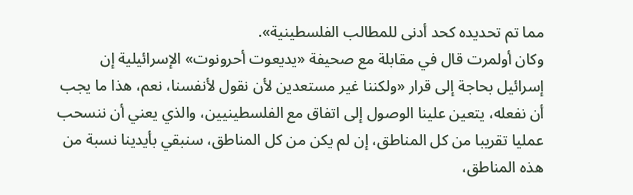مما تم تحديده كحد أدنى للمطالب الفلسطينية».
وكان أولمرت قال في مقابلة مع صحيفة «يديعوت أحرونوت» الإسرائيلية إن إسرائيل بحاجة إلى قرار «ولكننا غير مستعدين لأن نقول لأنفسنا، نعم، هذا ما يجب أن نفعله، يتعين علينا الوصول إلى اتفاق مع الفلسطينيين، والذي يعني أن ننسحب عمليا تقريبا من كل المناطق، إن لم يكن من كل المناطق، سنبقي بأيدينا نسبة من هذه المناطق،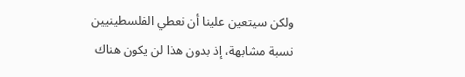ولكن سيتعين علينا أن نعطي الفلسطينيين نسبة مشابهة، إذ بدون هذا لن يكون هناك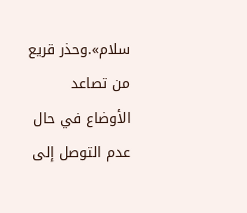سلام».وحذر قريع من تصاعد الأوضاع في حال عدم التوصل إلى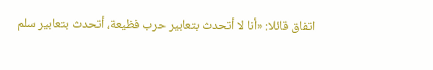اتفاق قائلا: «أنا لا أتحدث بتعابير حرب فظيعة، أتحدث بتعابير سلم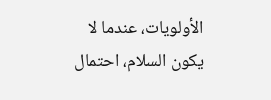الأولويات، عندما لا يكون السلام، احتمال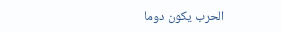الحرب يكون دوما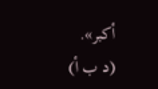أكبر».
(د ب أ)